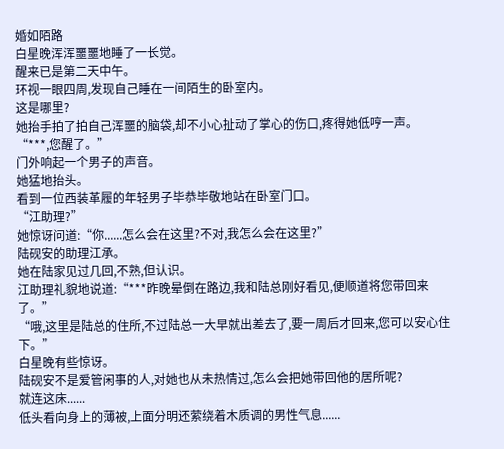婚如陌路
白星晚浑浑噩噩地睡了一长觉。
醒来已是第二天中午。
环视一眼四周,发现自己睡在一间陌生的卧室内。
这是哪里?
她抬手拍了拍自己浑噩的脑袋,却不小心扯动了掌心的伤口,疼得她低哼一声。
“***,您醒了。”
门外响起一个男子的声音。
她猛地抬头。
看到一位西装革履的年轻男子毕恭毕敬地站在卧室门口。
“江助理?”
她惊讶问道:“你......怎么会在这里?不对,我怎么会在这里?”
陆砚安的助理江承。
她在陆家见过几回,不熟,但认识。
江助理礼貌地说道:“***昨晚晕倒在路边,我和陆总刚好看见,便顺道将您带回来了。”
“哦,这里是陆总的住所,不过陆总一大早就出差去了,要一周后才回来,您可以安心住下。”
白星晚有些惊讶。
陆砚安不是爱管闲事的人,对她也从未热情过,怎么会把她带回他的居所呢?
就连这床......
低头看向身上的薄被,上面分明还萦绕着木质调的男性气息......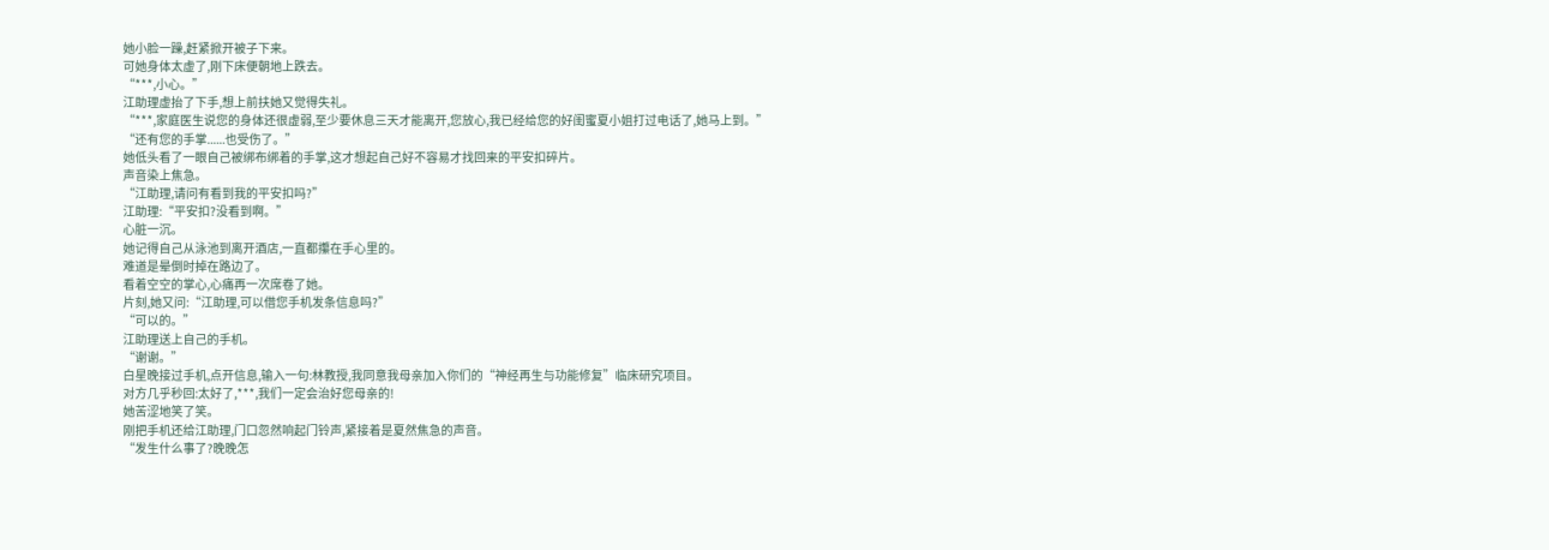她小脸一躁,赶紧掀开被子下来。
可她身体太虚了,刚下床便朝地上跌去。
“***,小心。”
江助理虚抬了下手,想上前扶她又觉得失礼。
“***,家庭医生说您的身体还很虚弱,至少要休息三天才能离开,您放心,我已经给您的好闺蜜夏小姐打过电话了,她马上到。”
“还有您的手掌......也受伤了。”
她低头看了一眼自己被绑布绑着的手掌,这才想起自己好不容易才找回来的平安扣碎片。
声音染上焦急。
“江助理,请问有看到我的平安扣吗?”
江助理:“平安扣?没看到啊。”
心脏一沉。
她记得自己从泳池到离开酒店,一直都攥在手心里的。
难道是晕倒时掉在路边了。
看着空空的掌心,心痛再一次席卷了她。
片刻,她又问:“江助理,可以借您手机发条信息吗?”
“可以的。”
江助理送上自己的手机。
“谢谢。”
白星晚接过手机,点开信息,输入一句:林教授,我同意我母亲加入你们的“神经再生与功能修复”临床研究项目。
对方几乎秒回:太好了,***,我们一定会治好您母亲的!
她苦涩地笑了笑。
刚把手机还给江助理,门口忽然响起门铃声,紧接着是夏然焦急的声音。
“发生什么事了?晚晚怎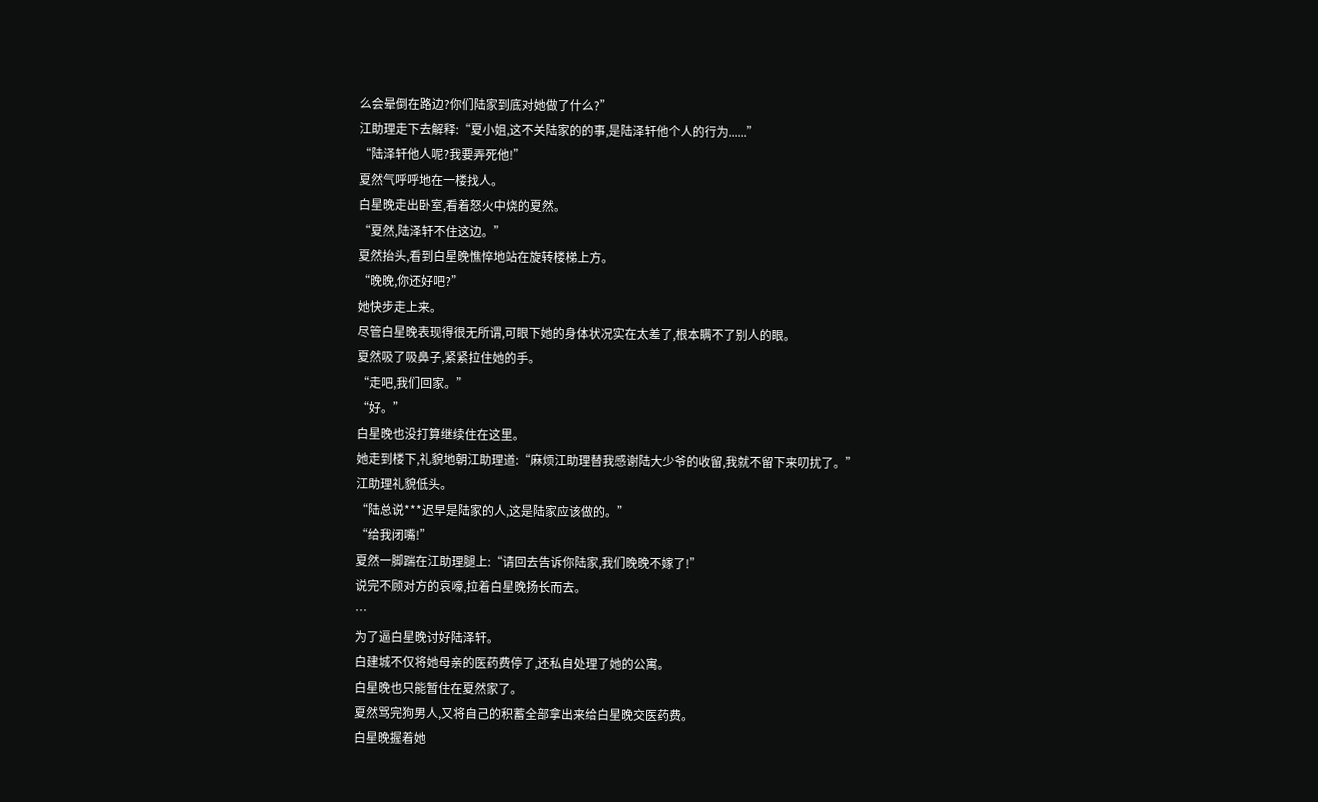么会晕倒在路边?你们陆家到底对她做了什么?”
江助理走下去解释:“夏小姐,这不关陆家的的事,是陆泽轩他个人的行为......”
“陆泽轩他人呢?我要弄死他!”
夏然气呼呼地在一楼找人。
白星晚走出卧室,看着怒火中烧的夏然。
“夏然,陆泽轩不住这边。”
夏然抬头,看到白星晚憔悴地站在旋转楼梯上方。
“晚晚,你还好吧?”
她快步走上来。
尽管白星晚表现得很无所谓,可眼下她的身体状况实在太差了,根本瞒不了别人的眼。
夏然吸了吸鼻子,紧紧拉住她的手。
“走吧,我们回家。”
“好。”
白星晚也没打算继续住在这里。
她走到楼下,礼貌地朝江助理道:“麻烦江助理替我感谢陆大少爷的收留,我就不留下来叨扰了。”
江助理礼貌低头。
“陆总说***迟早是陆家的人,这是陆家应该做的。”
“给我闭嘴!”
夏然一脚踹在江助理腿上:“请回去告诉你陆家,我们晚晚不嫁了!”
说完不顾对方的哀嚎,拉着白星晚扬长而去。
…
为了逼白星晚讨好陆泽轩。
白建城不仅将她母亲的医药费停了,还私自处理了她的公寓。
白星晚也只能暂住在夏然家了。
夏然骂完狗男人,又将自己的积蓄全部拿出来给白星晚交医药费。
白星晚握着她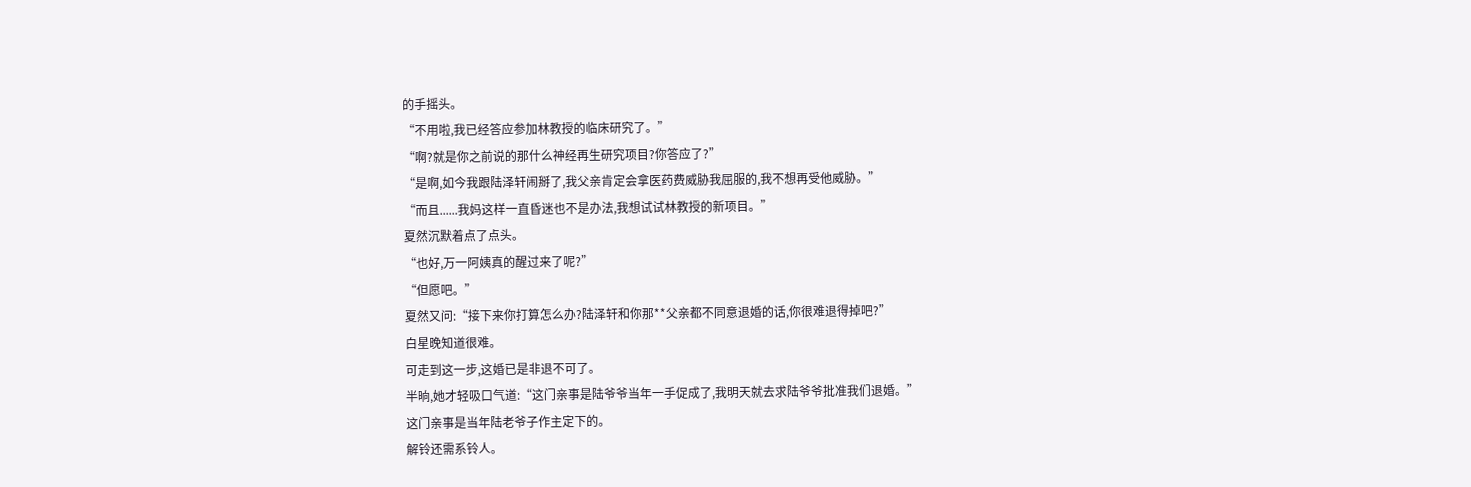的手摇头。
“不用啦,我已经答应参加林教授的临床研究了。”
“啊?就是你之前说的那什么神经再生研究项目?你答应了?”
“是啊,如今我跟陆泽轩闹掰了,我父亲肯定会拿医药费威胁我屈服的,我不想再受他威胁。”
“而且......我妈这样一直昏迷也不是办法,我想试试林教授的新项目。”
夏然沉默着点了点头。
“也好,万一阿姨真的醒过来了呢?”
“但愿吧。”
夏然又问:“接下来你打算怎么办?陆泽轩和你那**父亲都不同意退婚的话,你很难退得掉吧?”
白星晚知道很难。
可走到这一步,这婚已是非退不可了。
半晌,她才轻吸口气道:“这门亲事是陆爷爷当年一手促成了,我明天就去求陆爷爷批准我们退婚。”
这门亲事是当年陆老爷子作主定下的。
解铃还需系铃人。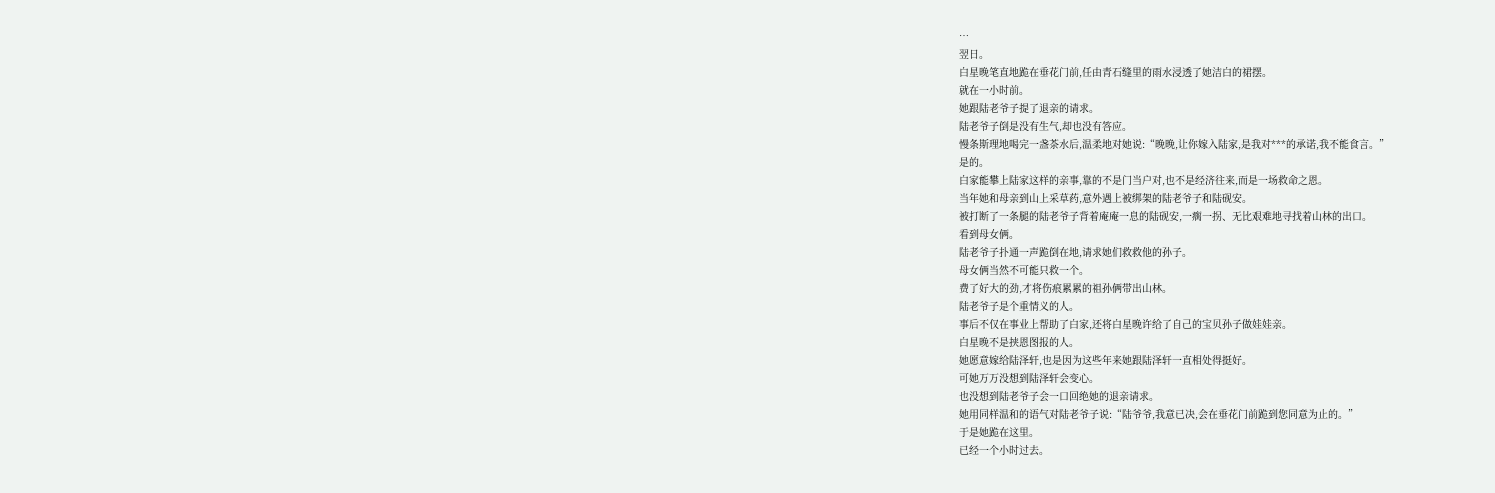…
翌日。
白星晚笔直地跪在垂花门前,任由青石缝里的雨水浸透了她洁白的裙摆。
就在一小时前。
她跟陆老爷子提了退亲的请求。
陆老爷子倒是没有生气,却也没有答应。
慢条斯理地喝完一盏茶水后,温柔地对她说:“晚晚,让你嫁入陆家,是我对***的承诺,我不能食言。”
是的。
白家能攀上陆家这样的亲事,靠的不是门当户对,也不是经济往来,而是一场救命之恩。
当年她和母亲到山上采草药,意外遇上被绑架的陆老爷子和陆砚安。
被打断了一条腿的陆老爷子背着庵庵一息的陆砚安,一瘸一拐、无比艰难地寻找着山林的出口。
看到母女俩。
陆老爷子扑通一声跪倒在地,请求她们救救他的孙子。
母女俩当然不可能只救一个。
费了好大的劲,才将伤痕累累的祖孙俩带出山林。
陆老爷子是个重情义的人。
事后不仅在事业上帮助了白家,还将白星晚许给了自己的宝贝孙子做娃娃亲。
白星晚不是挟恩图报的人。
她愿意嫁给陆泽轩,也是因为这些年来她跟陆泽轩一直相处得挺好。
可她万万没想到陆泽轩会变心。
也没想到陆老爷子会一口回绝她的退亲请求。
她用同样温和的语气对陆老爷子说:“陆爷爷,我意已决,会在垂花门前跪到您同意为止的。”
于是她跪在这里。
已经一个小时过去。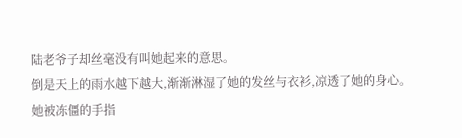陆老爷子却丝毫没有叫她起来的意思。
倒是天上的雨水越下越大,渐渐淋湿了她的发丝与衣衫,凉透了她的身心。
她被冻僵的手指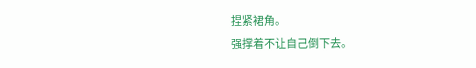捏紧裙角。
强撑着不让自己倒下去。